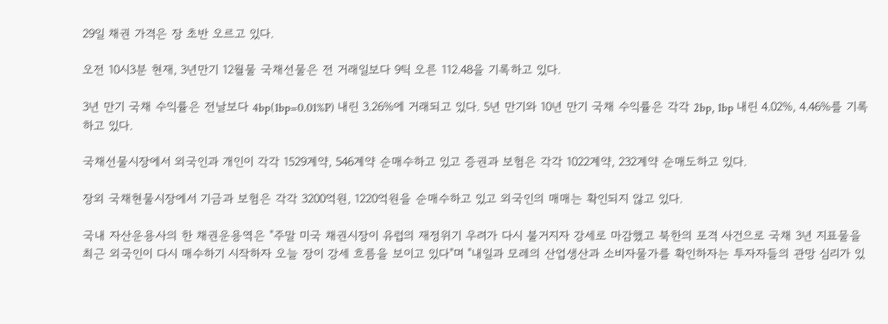29일 채권 가격은 장 초반 오르고 있다.

오전 10시3분 현재, 3년만기 12월물 국채선물은 전 거래일보다 9틱 오른 112.48을 기록하고 있다.

3년 만기 국채 수익률은 전날보다 4bp(1bp=0.01%P) 내린 3.26%에 거래되고 있다. 5년 만기와 10년 만기 국채 수익률은 각각 2bp, 1bp 내린 4.02%, 4.46%를 기록하고 있다.

국채선물시장에서 외국인과 개인이 각각 1529계약, 546계약 순매수하고 있고 증권과 보험은 각각 1022계약, 232계약 순매도하고 있다.

장외 국채현물시장에서 기금과 보험은 각각 3200억원, 1220억원을 순매수하고 있고 외국인의 매매는 확인되지 않고 있다.

국내 자산운용사의 한 채권운용역은 "주말 미국 채권시장이 유럽의 재정위기 우려가 다시 불거지자 강세로 마감했고 북한의 포격 사건으로 국채 3년 지표물을 최근 외국인이 다시 매수하기 시작하자 오늘 장이 강세 흐름을 보이고 있다"며 "내일과 모레의 산업생산과 소비자물가를 확인하자는 투자자들의 관망 심리가 있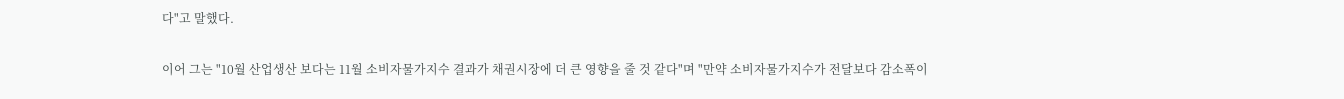다"고 말했다.

이어 그는 "10월 산업생산 보다는 11월 소비자물가지수 결과가 채권시장에 더 큰 영향을 줄 것 같다"며 "만약 소비자물가지수가 전달보다 감소폭이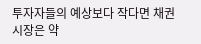투자자들의 예상보다 작다면 채권시장은 약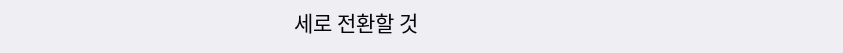세로 전환할 것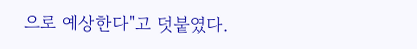으로 예상한다"고 덧붙였다.